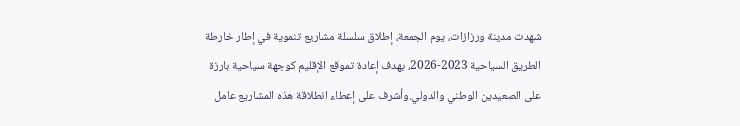شهدت مدينة ورزازات، يوم الجمعة، إطلاق سلسلة مشاريع تنموية في إطار خارطة الطريق السياحية 2023-2026، بهدف إعادة تموقع الإقليم كوجهة سياحية بارزة على الصعيدين الوطني والدولي.وأشرف على إعطاء انطلاقة هذه المشاريع عامل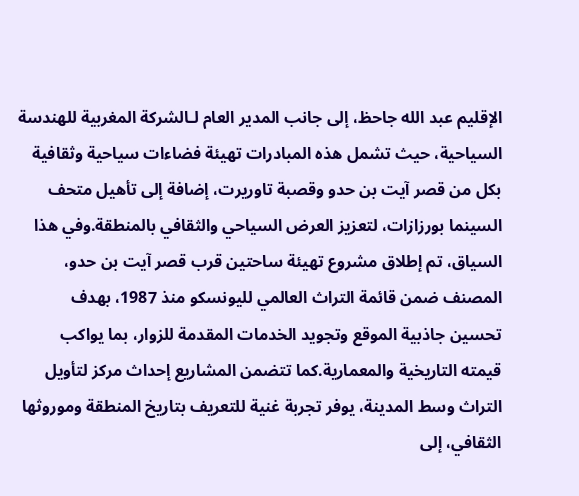الإقليم عبد الله جاحظ، إلى جانب المدير العام لـالشركة المغربية للهندسة السياحية، حيث تشمل هذه المبادرات تهيئة فضاءات سياحية وثقافية بكل من قصر آيت بن حدو وقصبة تاوريرت، إضافة إلى تأهيل متحف السينما بورزازات، لتعزيز العرض السياحي والثقافي بالمنطقة.وفي هذا السياق، تم إطلاق مشروع تهيئة ساحتين قرب قصر آيت بن حدو، المصنف ضمن قائمة التراث العالمي لليونسكو منذ 1987، بهدف تحسين جاذبية الموقع وتجويد الخدمات المقدمة للزوار، بما يواكب قيمته التاريخية والمعمارية.كما تتضمن المشاريع إحداث مركز لتأويل التراث وسط المدينة، يوفر تجربة غنية للتعريف بتاريخ المنطقة وموروثها الثقافي، إلى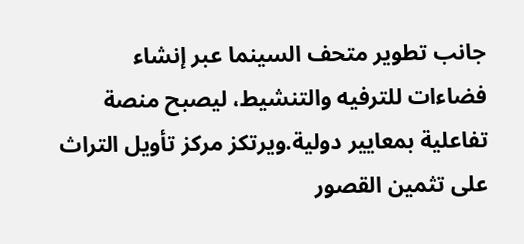جانب تطوير متحف السينما عبر إنشاء فضاءات للترفيه والتنشيط، ليصبح منصة تفاعلية بمعايير دولية.ويرتكز مركز تأويل التراث على تثمين القصور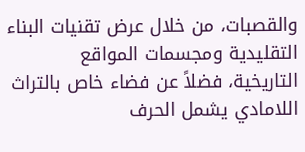والقصبات، من خلال عرض تقنيات البناء التقليدية ومجسمات المواقع التاريخية، فضلاً عن فضاء خاص بالتراث اللامادي يشمل الحرف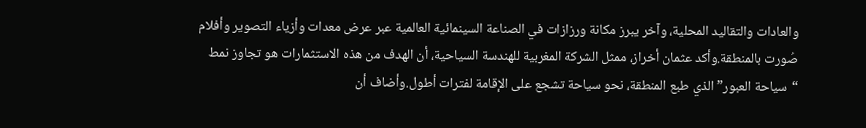والعادات والتقاليد المحلية، وآخر يبرز مكانة ورزازات في الصناعة السينمائية العالمية عبر عرض معدات وأزياء التصوير وأفلام صُورت بالمنطقة.وأكد عثمان أخراز، ممثل الشركة المغربية للهندسة السياحية، أن الهدف من هذه الاستثمارات هو تجاوز نمط “سياحة العبور” الذي طبع المنطقة، نحو سياحة تشجع على الإقامة لفترات أطول.وأضاف أن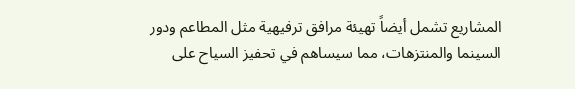المشاريع تشمل أيضاً تهيئة مرافق ترفيهية مثل المطاعم ودور السينما والمنتزهات، مما سيساهم في تحفيز السياح على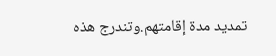تمديد مدة إقامتهم.وتندرج هذه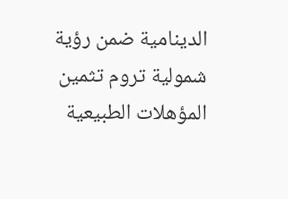الدينامية ضمن رؤية شمولية تروم تثمين المؤهلات الطبيعية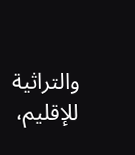والتراثية للإقليم،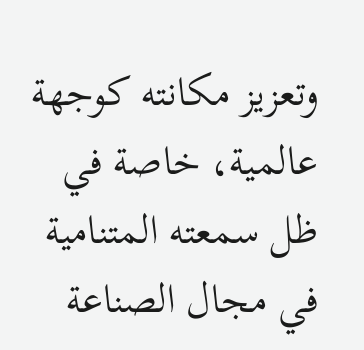وتعزيز مكانته كوجهة عالمية، خاصة في ظل سمعته المتنامية في مجال الصناعة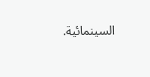السينمائية.